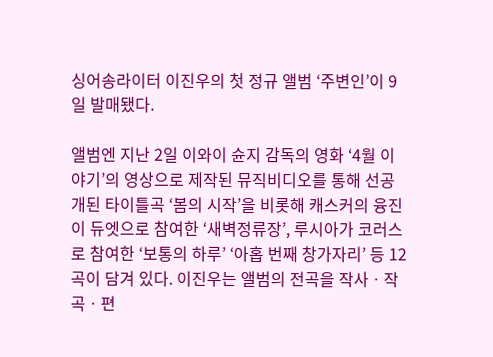싱어송라이터 이진우의 첫 정규 앨범 ‘주변인’이 9일 발매됐다.

앨범엔 지난 2일 이와이 슌지 감독의 영화 ‘4월 이야기’의 영상으로 제작된 뮤직비디오를 통해 선공개된 타이틀곡 ‘봄의 시작’을 비롯해 캐스커의 융진이 듀엣으로 참여한 ‘새벽정류장’, 루시아가 코러스로 참여한 ‘보통의 하루’ ‘아홉 번째 창가자리’ 등 12곡이 담겨 있다. 이진우는 앨범의 전곡을 작사ㆍ작곡ㆍ편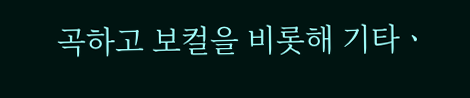곡하고 보컬을 비롯해 기타ㆍ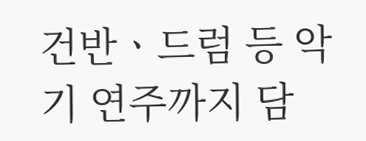건반ㆍ드럼 등 악기 연주까지 담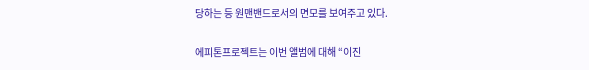당하는 등 원맨밴드로서의 면모를 보여주고 있다.

에피톤프로젝트는 이번 앨범에 대해 “이진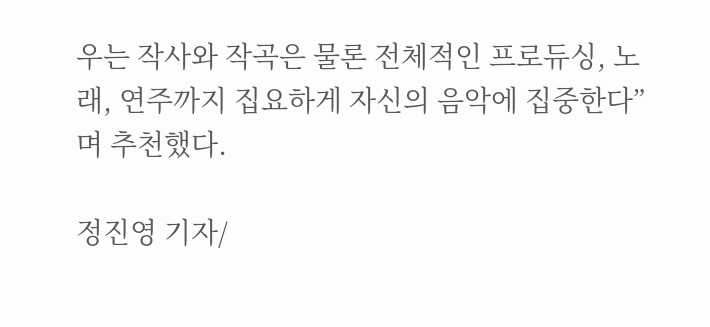우는 작사와 작곡은 물론 전체적인 프로듀싱, 노래, 연주까지 집요하게 자신의 음악에 집중한다”며 추천했다.

정진영 기자/